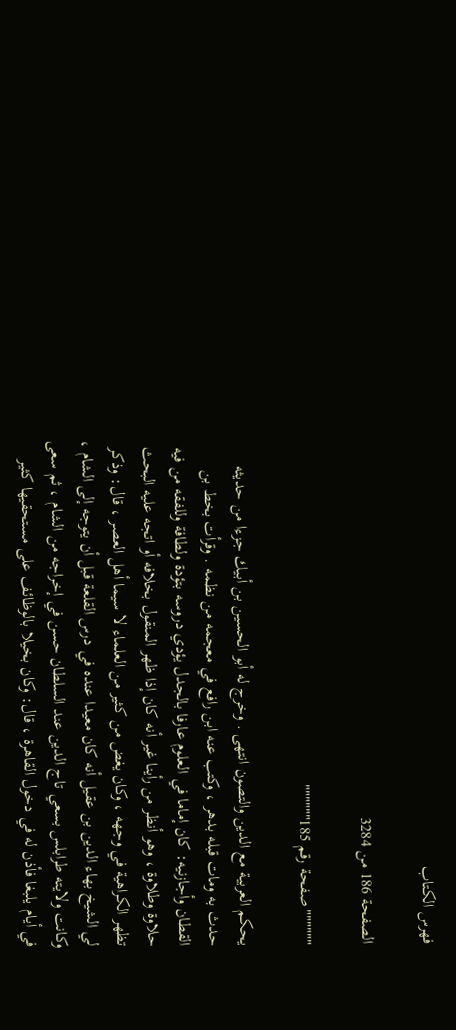فهرس الكتاب

الصفحة 186 من 3284

""""""صفحة رقم 185""""""

يحكم العربية مع الدين والتصون انتهى . وخرج له أبو الحسين بن أبيك جزءا من حديثه حدث به ومات قبله بدهر ، وكتب عنه ابن رافع في معجمه من نظمه . وقرأت بخط بن القطان وأجازنيه: كان إماما في العلوم عارفا بالجدل يؤدي دروسه بتؤدة ولطافة وللفقه من فيه حلاوة وطلاوة ، وهو أنظر من رأينا غير أنه كان إذا ظهر المنقول بخلافه أو اتجه عليه البحث تظهر الكراهية في وجهه ، وكان يغض من كثير من العلماء لا سيما أهل العصر ، قال: وذكر لي الشيخ بهاء الدين بن عقيل أنه كان معيدا عنده في درس القلعة قبل أن يتوجه إلى الشام ، وكانت ولايته طرابلس بسعي تاج الدين عند السلطان حسن في إخراجه من الشام ، ثم سعى في أيام يلبغا فأذن له في دخول القاهرة ، قال: وكان بخيلا بالوظائف على مستحقيها كثير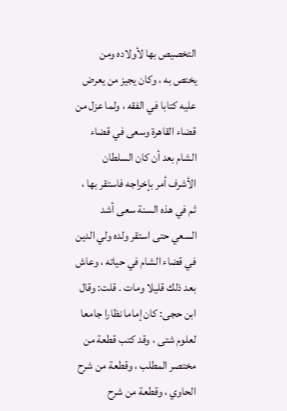التخصيص بها لأولاده ومن يختص به ، وكان يجيز من يعرض عليه كتابا في الفقه ، ولما عزل من قضاء القاهرة وسعى في قضاء الشام بعد أن كان السلطان الأشرف أمر بإخراجه فاستقر بها ، ثم في هذه السنة سعى أشد السعي حتى استقر ولده ولي الدين في قضاء الشام في حياته ، وعاش بعد ذلك قليلا ومات . قلت: وقال ابن حجى: كان إماما نظارا جامعا لعلوم شتى ، وقد كتب قطعة من مختصر المطلب ، وقطعة من شرح الحاوي ، وقطعة من شرح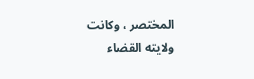المختصر ، وكانت ولايته القضاء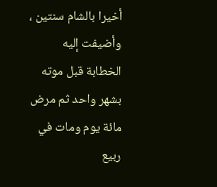أخيرا بالشام سنتين ، وأضيفت إليه الخطابة قبل موته بشهر واحد ثم مرض مائة يوم ومات في ربيع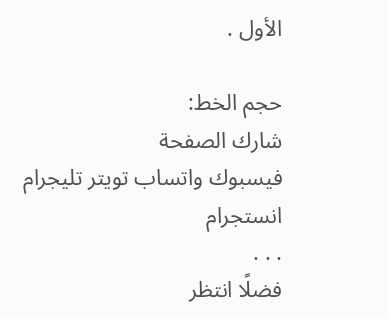الأول .

حجم الخط:
شارك الصفحة
فيسبوك واتساب تويتر تليجرام انستجرام
. . .
فضلًا انتظر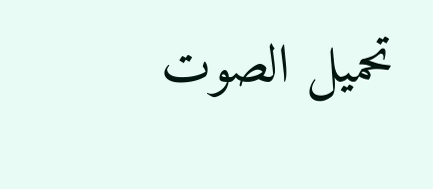تحميل الصوت